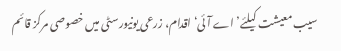سیب معیشت کیلئے’ اے آئی‘ اقدام، زرعی یونیورسٹی میں خصوصی مرکز قائم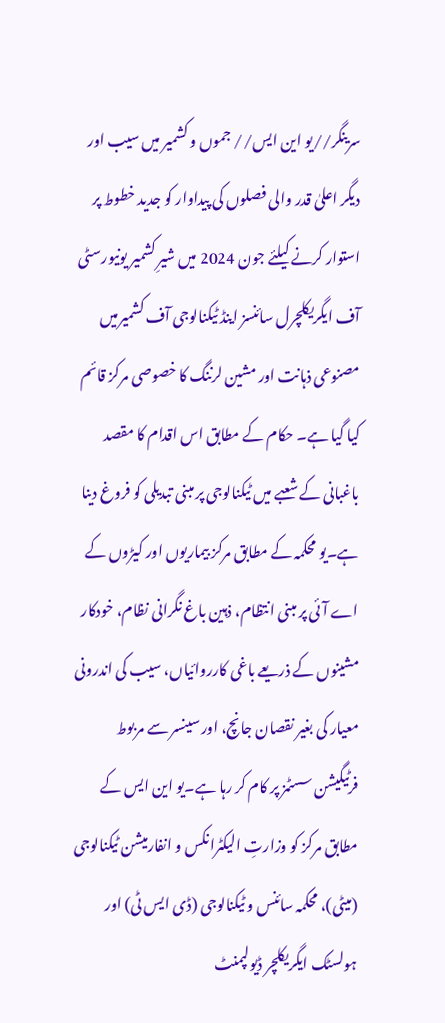سرینگر//یو این ایس// جموں و کشمیر میں سیب اور دیگر اعلیٰ قدر والی فصلوں کی پیداوار کو جدید خطوط پر استوار کرنے کیلئے جون 2024 میں شیرِ کشمیر یونیورسٹی آف ایگریکلچرل سائنسز اینڈ ٹیکنالوجی آف کشمیرمیں مصنوعی ذہانت اور مشین لرننگ کا خصوصی مرکز قائم کیا گیا ہے۔ حکام کے مطابق اس اقدام کا مقصد باغبانی کے شعبے میں ٹیکنالوجی پر مبنی تبدیلی کو فروغ دینا ہے۔یو محکمہ کے مطابق مرکز بیماریوں اور کیڑوں کے اے آئی پر مبنی انتظام، ذہین باغ نگرانی نظام، خودکار مشینوں کے ذریعے باغی کارروائیاں، سیب کی اندرونی معیار کی بغیر نقصان جانچ، اور سینسر سے مربوط فرٹیگیشن سسٹمز پر کام کر رہا ہے۔یو این ایس کے مطابق مرکز کو وزارتِ الیکٹرانکس و انفارمیشن ٹیکنالوجی (میٹی)، محکمہ سائنس و ٹیکنالوجی (ڈی ایس ٹی) اور ہولسٹک ایگریکلچر ڈیولپمنٹ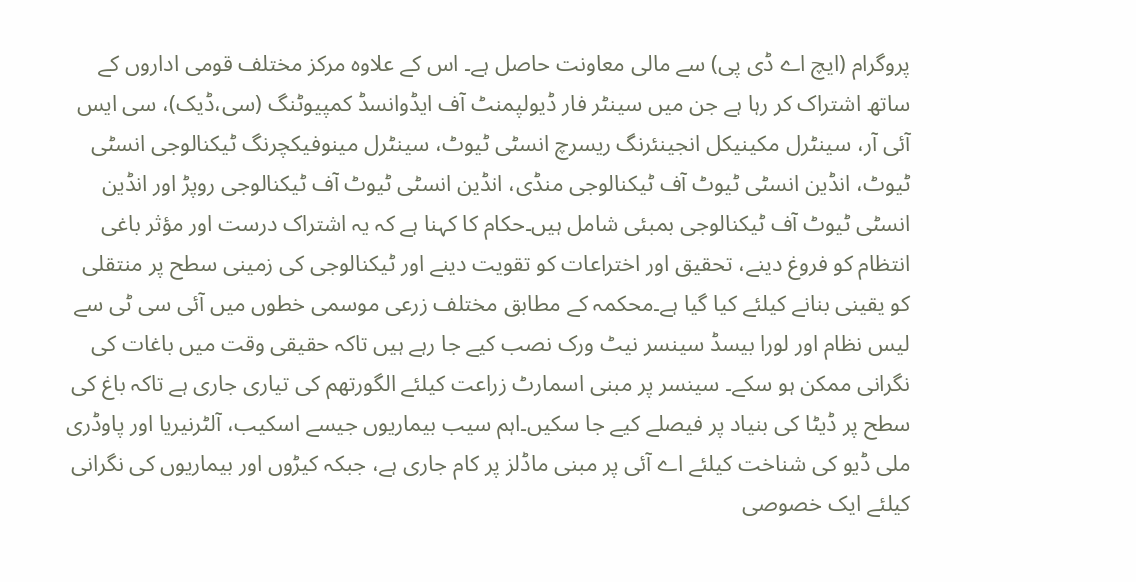پروگرام (ایچ اے ڈی پی) سے مالی معاونت حاصل ہے۔ اس کے علاوہ مرکز مختلف قومی اداروں کے ساتھ اشتراک کر رہا ہے جن میں سینٹر فار ڈیولپمنٹ آف ایڈوانسڈ کمپیوٹنگ (سی،ڈیک)، سی ایس آئی آر، سینٹرل مکینیکل انجینئرنگ ریسرچ انسٹی ٹیوٹ، سینٹرل مینوفیکچرنگ ٹیکنالوجی انسٹی ٹیوٹ، انڈین انسٹی ٹیوٹ آف ٹیکنالوجی منڈی، انڈین انسٹی ٹیوٹ آف ٹیکنالوجی روپڑ اور انڈین انسٹی ٹیوٹ آف ٹیکنالوجی بمبئی شامل ہیں۔حکام کا کہنا ہے کہ یہ اشتراک درست اور مؤثر باغی انتظام کو فروغ دینے، تحقیق اور اختراعات کو تقویت دینے اور ٹیکنالوجی کی زمینی سطح پر منتقلی کو یقینی بنانے کیلئے کیا گیا ہے۔محکمہ کے مطابق مختلف زرعی موسمی خطوں میں آئی سی ٹی سے لیس نظام اور لورا بیسڈ سینسر نیٹ ورک نصب کیے جا رہے ہیں تاکہ حقیقی وقت میں باغات کی نگرانی ممکن ہو سکے۔ سینسر پر مبنی اسمارٹ زراعت کیلئے الگورتھم کی تیاری جاری ہے تاکہ باغ کی سطح پر ڈیٹا کی بنیاد پر فیصلے کیے جا سکیں۔اہم سیب بیماریوں جیسے اسکیب، آلٹرنیریا اور پاوڈری ملی ڈیو کی شناخت کیلئے اے آئی پر مبنی ماڈلز پر کام جاری ہے، جبکہ کیڑوں اور بیماریوں کی نگرانی کیلئے ایک خصوصی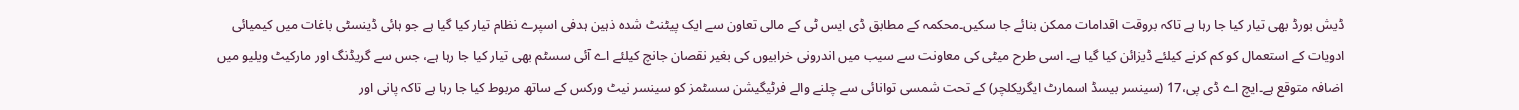ڈیش بورڈ بھی تیار کیا جا رہا ہے تاکہ بروقت اقدامات ممکن بنائے جا سکیں۔محکمہ کے مطابق ڈی ایس ٹی کے مالی تعاون سے ایک پیٹنٹ شدہ ذہین ہدفی اسپرے نظام تیار کیا گیا ہے جو ہائی ڈینسٹی باغات میں کیمیائی ادویات کے استعمال کو کم کرنے کیلئے ڈیزائن کیا گیا ہے۔ اسی طرح میٹی کی معاونت سے سیب میں اندرونی خرابیوں کی بغیر نقصان جانچ کیلئے اے آئی سسٹم بھی تیار کیا جا رہا ہے، جس سے گریڈنگ اور مارکیٹ ویلیو میں اضافہ متوقع ہے۔ایچ اے ڈی پی،17 (سینسر بیسڈ اسمارٹ ایگریکلچر) کے تحت شمسی توانائی سے چلنے والے فرٹیگیشن سسٹمز کو سینسر نیٹ ورکس کے ساتھ مربوط کیا جا رہا ہے تاکہ پانی اور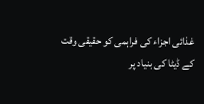غذائی اجزاء کی فراہمی کو حقیقی وقت کے ڈیٹا کی بنیاد پر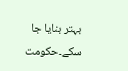بہتر بنایا جا سکے۔حکومت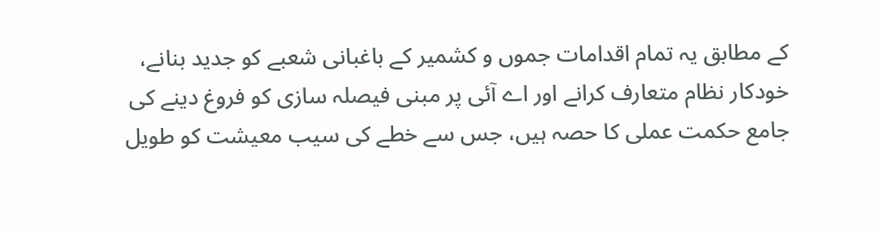کے مطابق یہ تمام اقدامات جموں و کشمیر کے باغبانی شعبے کو جدید بنانے، خودکار نظام متعارف کرانے اور اے آئی پر مبنی فیصلہ سازی کو فروغ دینے کی جامع حکمت عملی کا حصہ ہیں، جس سے خطے کی سیب معیشت کو طویل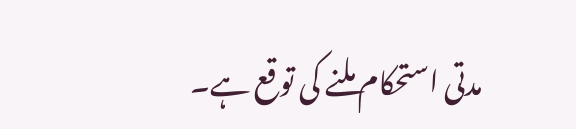مدتی استحکام ملنے کی توقع ہے۔